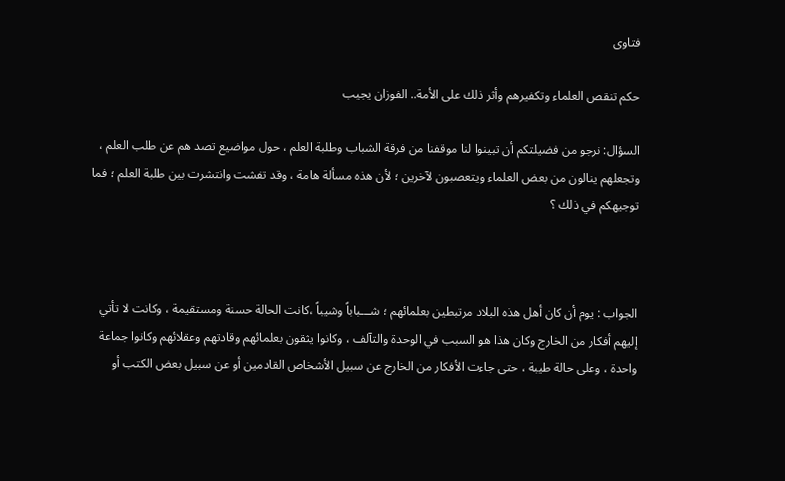فتاوى

حكم تنقص العلماء وتكفيرهم وأثر ذلك على الأمة.. الفوزان يجيب

السؤال: نرجو من فضيلتكم أن تبينوا لنا موقفنا من فرقة الشباب وطلبة العلم ، حول مواضيع تصد هم عن طلب العلم ، وتجعلهم ينالون من بعض العلماء ويتعصبون لآخرين ؛ لأن هذه مسألة هامة ، وقد تفشت وانتشرت بين طلبة العلم ؛ فما توجيهكم في ذلك ؟



الجواب : يوم أن كان أهل هذه البلاد مرتبطين بعلمائهم ؛ شـــباباً وشيباً ،كانت الحالة حسنة ومستقيمة ، وكانت لا تأتي إليهم أفكار من الخارج وكان هذا هو السبب في الوحدة والتآلف ، وكانوا يثقون بعلمائهم وقادتهم وعقلائهم وكانوا جماعة واحدة ، وعلى حالة طيبة ، حتى جاءت الأفكار من الخارج عن سبيل الأشخاص القادمين أو عن سبيل بعض الكتب أو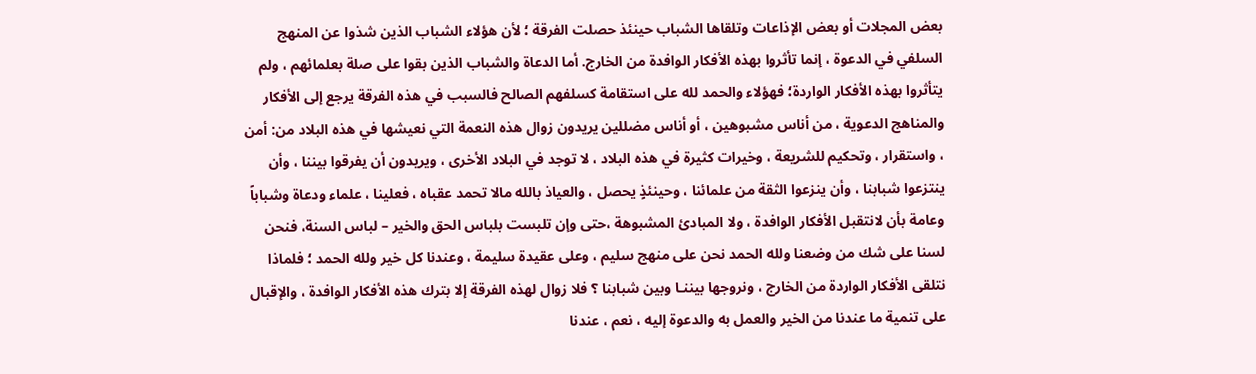بعض المجلات أو بعض الإذاعات وتلقاها الشباب حينئذ حصلت الفرقة ؛ لأن هؤلاء الشباب الذين شذوا عن المنهج السلفي في الدعوة ، إنما تأثروا بهذه الأفكار الوافدة من الخارج. أما الدعاة والشباب الذين بقوا على صلة بعلمائهم ، ولم يتأثروا بهذه الأفكار الواردة؛ فهؤلاء والحمد لله على استقامة كسلفهم الصالح فالسبب في هذه الفرقة يرجع إلى الأفكار والمناهج الدعوية ، من أناس مشبوهين ، أو أناس مضللين يريدون زوال هذه النعمة التي نعيشها في هذه البلاد من: أمن ، واستقرار ، وتحكيم للشريعة ، وخيرات كثيرة في هذه البلاد ، لا توجد في البلاد الأخرى ، ويريدون أن يفرقوا بيننا ، وأن ينتزعوا شبابنا ، وأن ينزعوا الثقة من علمائنا ، وحينئذٍ يحصل ، والعياذ بالله مالا تحمد عقباه ، فعلينا ، علماء ودعاة وشباباً وعامة بأن لانتقبل الأفكار الوافدة ، ولا المبادئ المشبوهة ،حتى وإن تلبست بلباس الحق والخير – لباس السنة، فنحن لسنا على شك من وضعنا ولله الحمد نحن على منهج سليم ، وعلى عقيدة سليمة ، وعندنا كل خير ولله الحمد ؛ فلماذا نتلقى الأفكار الواردة من الخارج ، ونروجها بيننـا وبين شبابنا ؟ فلا زوال لهذه الفرقة إلا بترك هذه الأفكار الوافدة ، والإقبال على تنمية ما عندنا من الخير والعمل به والدعوة إليه ، نعم ، عندنا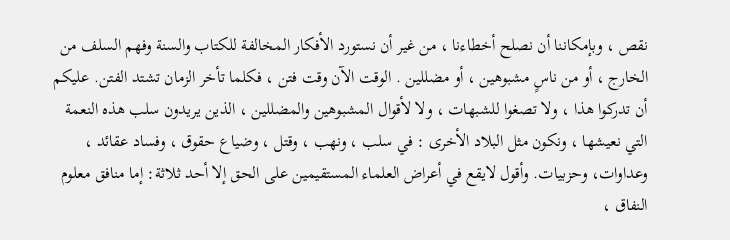نقص ، وبإمكاننا أن نصلح أخطاءنا ، من غير أن نستورد الأفكار المخالفة للكتاب والسنة وفهم السلف من الخارج ، أو من ناسٍ مشبوهين ، أو مضللين . الوقت الآن وقت فتن ، فكلما تأخر الزمان تشتد الفتن. عليكم أن تدركوا هذا ، ولا تصغوا للشبهات ، ولا لأقوال المشبوهين والمضللين ، الذين يريدون سلب هذه النعمة التي نعيشها ، ونكون مثل البلاد الأخرى : في سلب ، ونهب ، وقتل ، وضياع حقوق ، وفساد عقائد ، وعداوات، وحزبيات. وأقول لايقع في أعراض العلماء المستقيمين على الحق إلا أحد ثلاثة: إما منافق معلوم النفاق ،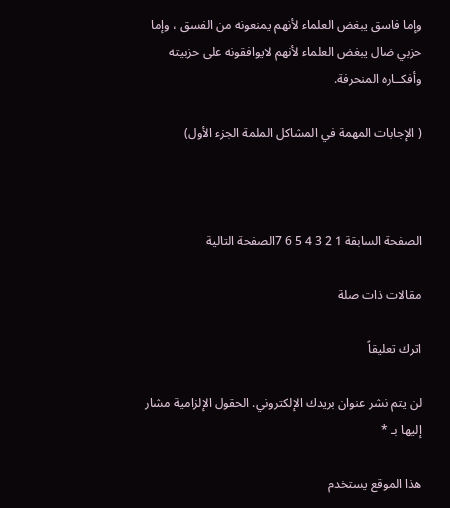وإما فاسق يبغض العلماء لأنهم يمنعونه من الفسق ، وإما حزبي ضال يبغض العلماء لأنهم لايوافقونه على حزبيته وأفكــاره المنحرفة.

( الإجابات المهمة في المشاكل الملمة الجزء الأول)



الصفحة السابقة 1 2 3 4 5 6 7الصفحة التالية

مقالات ذات صلة

اترك تعليقاً

لن يتم نشر عنوان بريدك الإلكتروني. الحقول الإلزامية مشار إليها بـ *

هذا الموقع يستخدم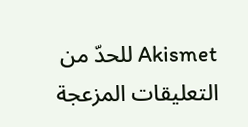Akismet للحدّ من التعليقات المزعجة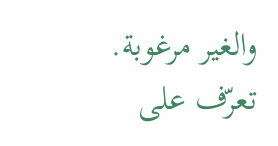والغير مرغوبة. تعرّف على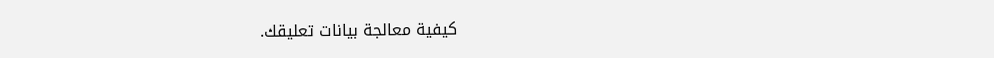كيفية معالجة بيانات تعليقك.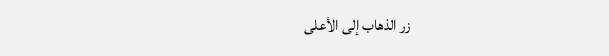زر الذهاب إلى الأعلى